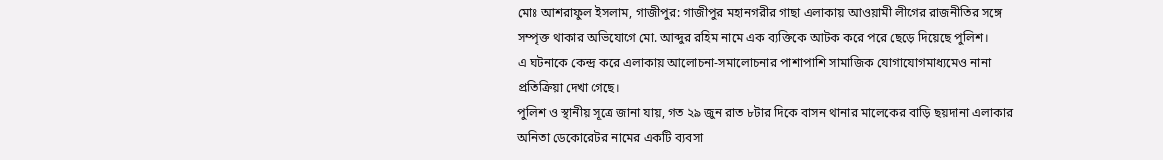মোঃ আশরাফুল ইসলাম, গাজীপুর: গাজীপুর মহানগরীর গাছা এলাকায় আওয়ামী লীগের রাজনীতির সঙ্গে সম্পৃক্ত থাকার অভিযোগে মো. আব্দুর রহিম নামে এক ব্যক্তিকে আটক করে পরে ছেড়ে দিয়েছে পুলিশ।
এ ঘটনাকে কেন্দ্র করে এলাকায় আলোচনা-সমালোচনার পাশাপাশি সামাজিক যোগাযোগমাধ্যমেও নানা প্রতিক্রিয়া দেখা গেছে।
পুলিশ ও স্থানীয় সূত্রে জানা যায়, গত ২৯ জুন রাত ৮টার দিকে বাসন থানার মালেকের বাড়ি ছয়দানা এলাকার অনিতা ডেকোরেটর নামের একটি ব্যবসা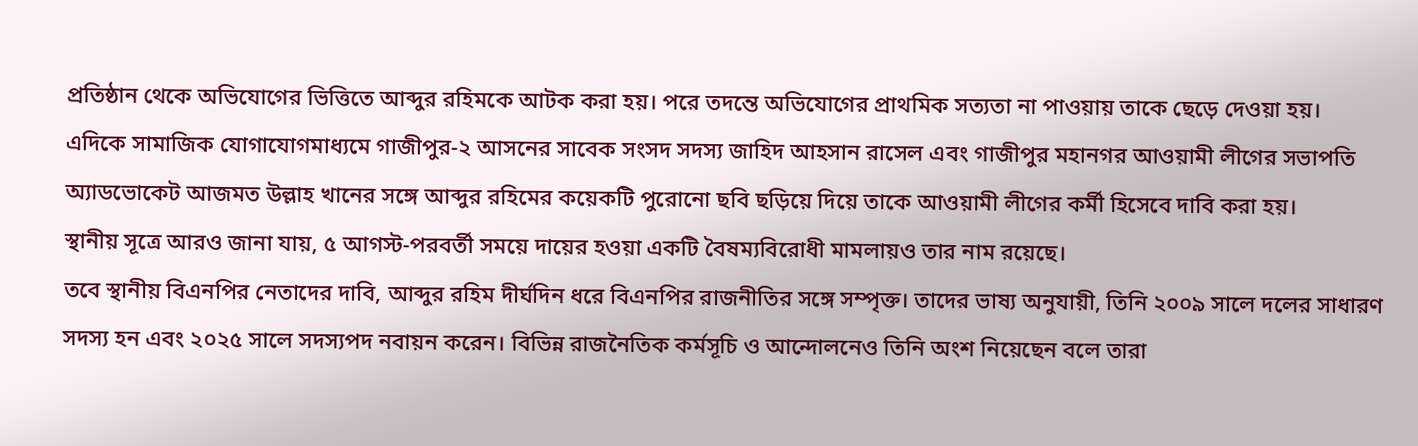প্রতিষ্ঠান থেকে অভিযোগের ভিত্তিতে আব্দুর রহিমকে আটক করা হয়। পরে তদন্তে অভিযোগের প্রাথমিক সত্যতা না পাওয়ায় তাকে ছেড়ে দেওয়া হয়।
এদিকে সামাজিক যোগাযোগমাধ্যমে গাজীপুর-২ আসনের সাবেক সংসদ সদস্য জাহিদ আহসান রাসেল এবং গাজীপুর মহানগর আওয়ামী লীগের সভাপতি অ্যাডভোকেট আজমত উল্লাহ খানের সঙ্গে আব্দুর রহিমের কয়েকটি পুরোনো ছবি ছড়িয়ে দিয়ে তাকে আওয়ামী লীগের কর্মী হিসেবে দাবি করা হয়।
স্থানীয় সূত্রে আরও জানা যায়, ৫ আগস্ট-পরবর্তী সময়ে দায়ের হওয়া একটি বৈষম্যবিরোধী মামলায়ও তার নাম রয়েছে।
তবে স্থানীয় বিএনপির নেতাদের দাবি, আব্দুর রহিম দীর্ঘদিন ধরে বিএনপির রাজনীতির সঙ্গে সম্পৃক্ত। তাদের ভাষ্য অনুযায়ী, তিনি ২০০৯ সালে দলের সাধারণ সদস্য হন এবং ২০২৫ সালে সদস্যপদ নবায়ন করেন। বিভিন্ন রাজনৈতিক কর্মসূচি ও আন্দোলনেও তিনি অংশ নিয়েছেন বলে তারা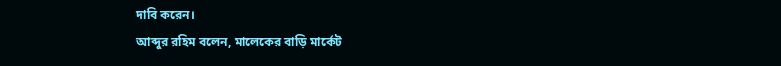দাবি করেন।
আব্দুর রহিম বলেন, মালেকের বাড়ি মার্কেট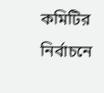কমিটির নির্বাচনে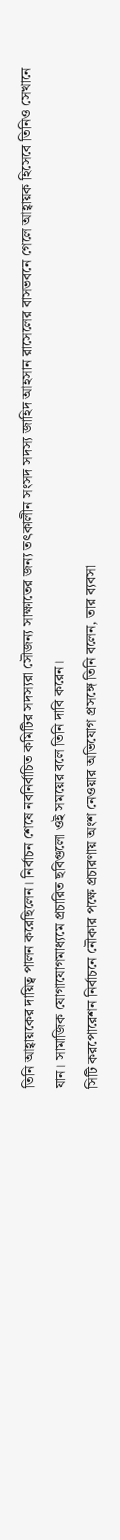তিনি আহ্বায়কের দায়িত্ব পালন করেছিলেন। নির্বাচন শেষে নবনির্বাচিত কমিটির সদস্যরা সৌজন্য সাক্ষাতের জন্য তৎকালীন সংসদ সদস্য জাহিদ আহসান রাসেলের বাসভবনে গেলে আহ্বায়ক হিসেবে তিনিও সেখানে যান। সামাজিক যোগাযোগমাধ্যমে প্রচারিত ছবিগুলো ওই সময়ের বলে তিনি দাবি করেন।
সিটি করপোরেশন নির্বাচনে নৌকার পক্ষে প্রচারণায় অংশ নেওয়ার অভিযোগ প্রসঙ্গে তিনি বলেন, তার ব্যবসা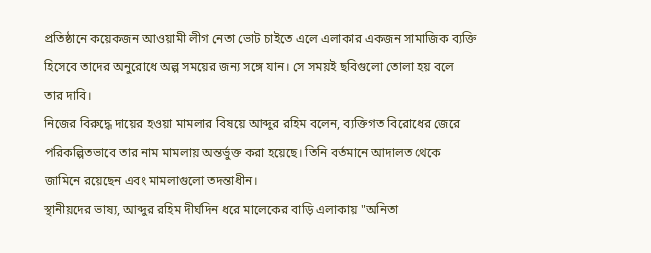প্রতিষ্ঠানে কয়েকজন আওয়ামী লীগ নেতা ভোট চাইতে এলে এলাকার একজন সামাজিক ব্যক্তি হিসেবে তাদের অনুরোধে অল্প সময়ের জন্য সঙ্গে যান। সে সময়ই ছবিগুলো তোলা হয় বলে তার দাবি।
নিজের বিরুদ্ধে দায়ের হওয়া মামলার বিষয়ে আব্দুর রহিম বলেন, ব্যক্তিগত বিরোধের জেরে পরিকল্পিতভাবে তার নাম মামলায় অন্তর্ভুক্ত করা হয়েছে। তিনি বর্তমানে আদালত থেকে জামিনে রয়েছেন এবং মামলাগুলো তদন্তাধীন।
স্থানীয়দের ভাষ্য, আব্দুর রহিম দীর্ঘদিন ধরে মালেকের বাড়ি এলাকায় "অনিতা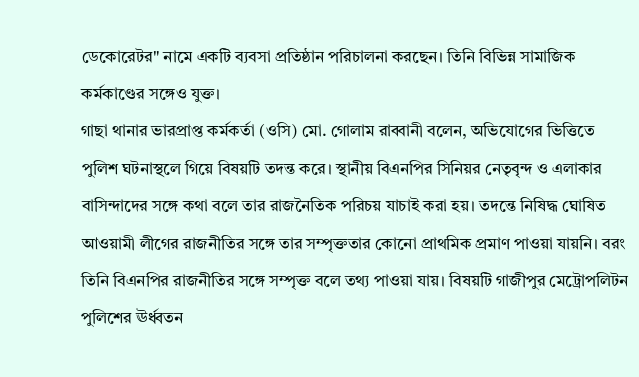ডেকোরেটর" নামে একটি ব্যবসা প্রতিষ্ঠান পরিচালনা করছেন। তিনি বিভিন্ন সামাজিক কর্মকাণ্ডের সঙ্গেও যুক্ত।
গাছা থানার ভারপ্রাপ্ত কর্মকর্তা (ওসি) মো. গোলাম রাব্বানী বলেন, অভিযোগের ভিত্তিতে পুলিশ ঘটনাস্থলে গিয়ে বিষয়টি তদন্ত করে। স্থানীয় বিএনপির সিনিয়র নেতৃবৃন্দ ও এলাকার বাসিন্দাদের সঙ্গে কথা বলে তার রাজনৈতিক পরিচয় যাচাই করা হয়। তদন্তে নিষিদ্ধ ঘোষিত আওয়ামী লীগের রাজনীতির সঙ্গে তার সম্পৃক্ততার কোনো প্রাথমিক প্রমাণ পাওয়া যায়নি। বরং তিনি বিএনপির রাজনীতির সঙ্গে সম্পৃক্ত বলে তথ্য পাওয়া যায়। বিষয়টি গাজীপুর মেট্রোপলিটন পুলিশের ঊর্ধ্বতন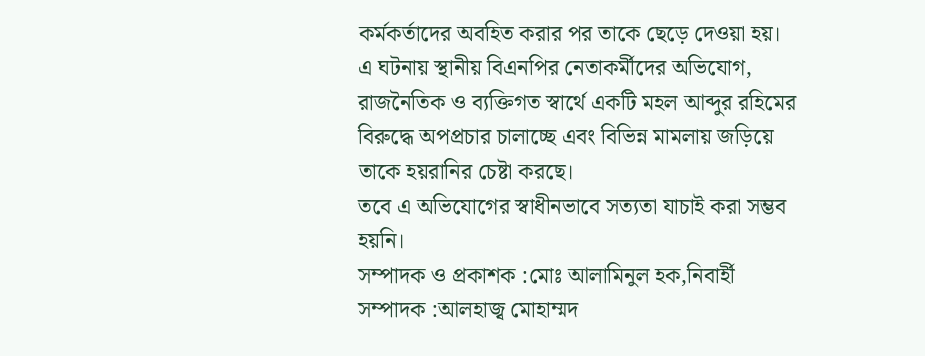কর্মকর্তাদের অবহিত করার পর তাকে ছেড়ে দেওয়া হয়।
এ ঘটনায় স্থানীয় বিএনপির নেতাকর্মীদের অভিযোগ, রাজনৈতিক ও ব্যক্তিগত স্বার্থে একটি মহল আব্দুর রহিমের বিরুদ্ধে অপপ্রচার চালাচ্ছে এবং বিভিন্ন মামলায় জড়িয়ে তাকে হয়রানির চেষ্টা করছে।
তবে এ অভিযোগের স্বাধীনভাবে সত্যতা যাচাই করা সম্ভব হয়নি।
সম্পাদক ও প্রকাশক :মোঃ আলামিনুল হক,নিবার্হী সম্পাদক :আলহাজ্ব মোহাম্মদ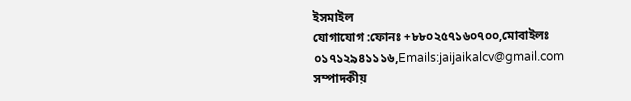ইসমাইল
যোগাযোগ :ফোনঃ +৮৮০২৫৭১৬০৭০০,মোবাইলঃ ০১৭১২৯৪১১১৬,Emails:jaijaikalcv@gmail.com
সম্পাদকীয়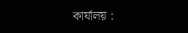কার্যালয় :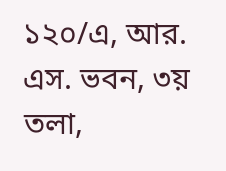১২০/এ, আর. এস. ভবন, ৩য় তলা,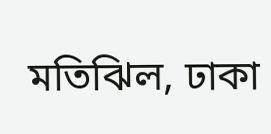মতিঝিল, ঢাকা